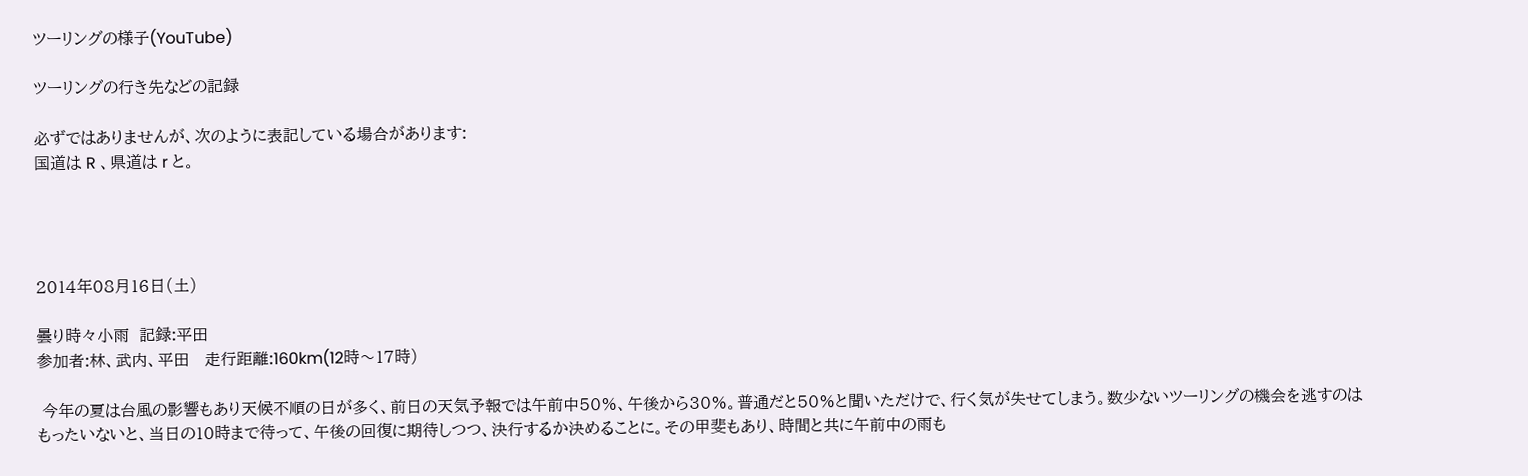ツーリングの様子(YouTube)

ツーリングの行き先などの記録

必ずではありませんが、次のように表記している場合があります:
国道は R 、県道は r と。




2014年08月16日(土)

曇り時々小雨  記録:平田
参加者:林、武内、平田   走行距離:160km(12時〜17時)

 今年の夏は台風の影響もあり天候不順の日が多く、前日の天気予報では午前中50%、午後から30%。普通だと50%と聞いただけで、行く気が失せてしまう。数少ないツーリングの機会を逃すのはもったいないと、当日の10時まで待って、午後の回復に期待しつつ、決行するか決めることに。その甲斐もあり、時間と共に午前中の雨も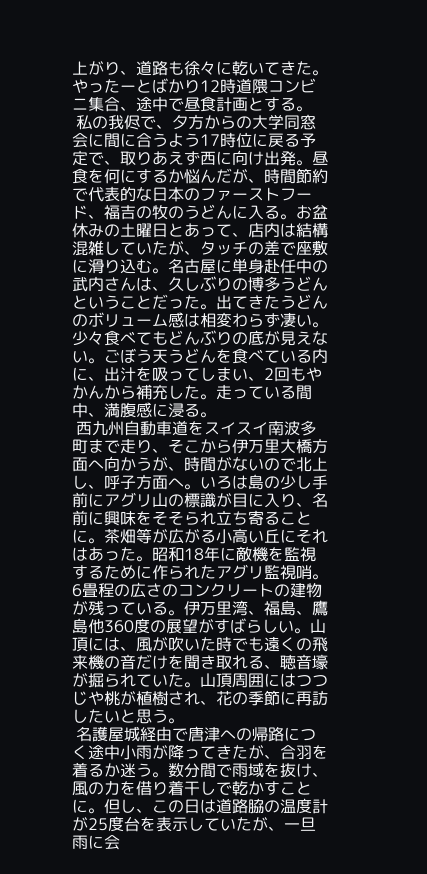上がり、道路も徐々に乾いてきた。やったーとばかり12時道隈コンビニ集合、途中で昼食計画とする。
 私の我侭で、夕方からの大学同窓会に間に合うよう17時位に戻る予定で、取りあえず西に向け出発。昼食を何にするか悩んだが、時間節約で代表的な日本のファーストフード、福吉の牧のうどんに入る。お盆休みの土曜日とあって、店内は結構混雑していたが、タッチの差で座敷に滑り込む。名古屋に単身赴任中の武内さんは、久しぶりの博多うどんということだった。出てきたうどんのボリューム感は相変わらず凄い。少々食べてもどんぶりの底が見えない。ごぼう天うどんを食べている内に、出汁を吸ってしまい、2回もやかんから補充した。走っている間中、満腹感に浸る。
 西九州自動車道をスイスイ南波多町まで走り、そこから伊万里大橋方面へ向かうが、時間がないので北上し、呼子方面へ。いろは島の少し手前にアグリ山の標識が目に入り、名前に興味をそそられ立ち寄ることに。茶畑等が広がる小高い丘にそれはあった。昭和18年に敵機を監視するために作られたアグリ監視哨。6畳程の広さのコンクリートの建物が残っている。伊万里湾、福島、鷹島他360度の展望がすばらしい。山頂には、風が吹いた時でも遠くの飛来機の音だけを聞き取れる、聴音壕が掘られていた。山頂周囲にはつつじや桃が植樹され、花の季節に再訪したいと思う。
 名護屋城経由で唐津への帰路につく途中小雨が降ってきたが、合羽を着るか迷う。数分間で雨域を抜け、風の力を借り着干しで乾かすことに。但し、この日は道路脇の温度計が25度台を表示していたが、一旦雨に会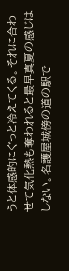うと体感的にぐっと冷えてくる。それに合わせて気化熱も奪われると最早真夏の感じはしない。名護屋城傍の道の駅で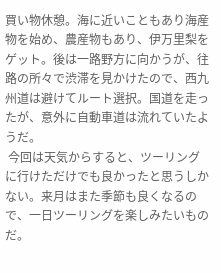買い物休憩。海に近いこともあり海産物を始め、農産物もあり、伊万里梨をゲット。後は一路野方に向かうが、往路の所々で渋滞を見かけたので、西九州道は避けてルート選択。国道を走ったが、意外に自動車道は流れていたようだ。
 今回は天気からすると、ツーリングに行けただけでも良かったと思うしかない。来月はまた季節も良くなるので、一日ツーリングを楽しみたいものだ。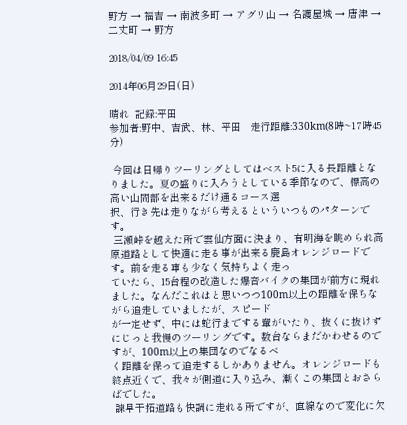野方 → 福吉 → 南波多町 → アグリ山 → 名護屋城 → 唐津 → 二丈町 → 野方

2018/04/09 16:45

2014年06月29日(日)

晴れ  記録:平田
参加者:野中、吉武、林、平田   走行距離:330km(8時~17時45分)

 今回は日帰りツーリングとしてはベスト5に入る長距離となりました。夏の盛りに入ろうとしている季節なので、標高の高い山間部を出来るだけ通るコース選
択、行き先は走りながら考えるといういつものパターンです。
 三瀬峠を越えた所で雲仙方面に決まり、有明海を眺められ高原道路として快適に走る事が出来る鹿島オレンジロードです。前を走る車も少なく気持ちよく走っ
ていたら、15台程の改造した爆音バイクの集団が前方に現れました。なんだこれはと思いつつ100m以上の距離を保ちながら追走していましたが、スピード
が一定せず、中には蛇行までする輩がいたり、抜くに抜けずにじっと我慢のツーリングです。数台ならまだかわせるのですが、100m以上の集団なのでなるべ
く距離を保って追走するしかありません。オレンジロードも終点近くで、我々が側道に入り込み、漸くこの集団とおさらばでした。
 諫早干拓道路も快調に走れる所ですが、直線なので変化に欠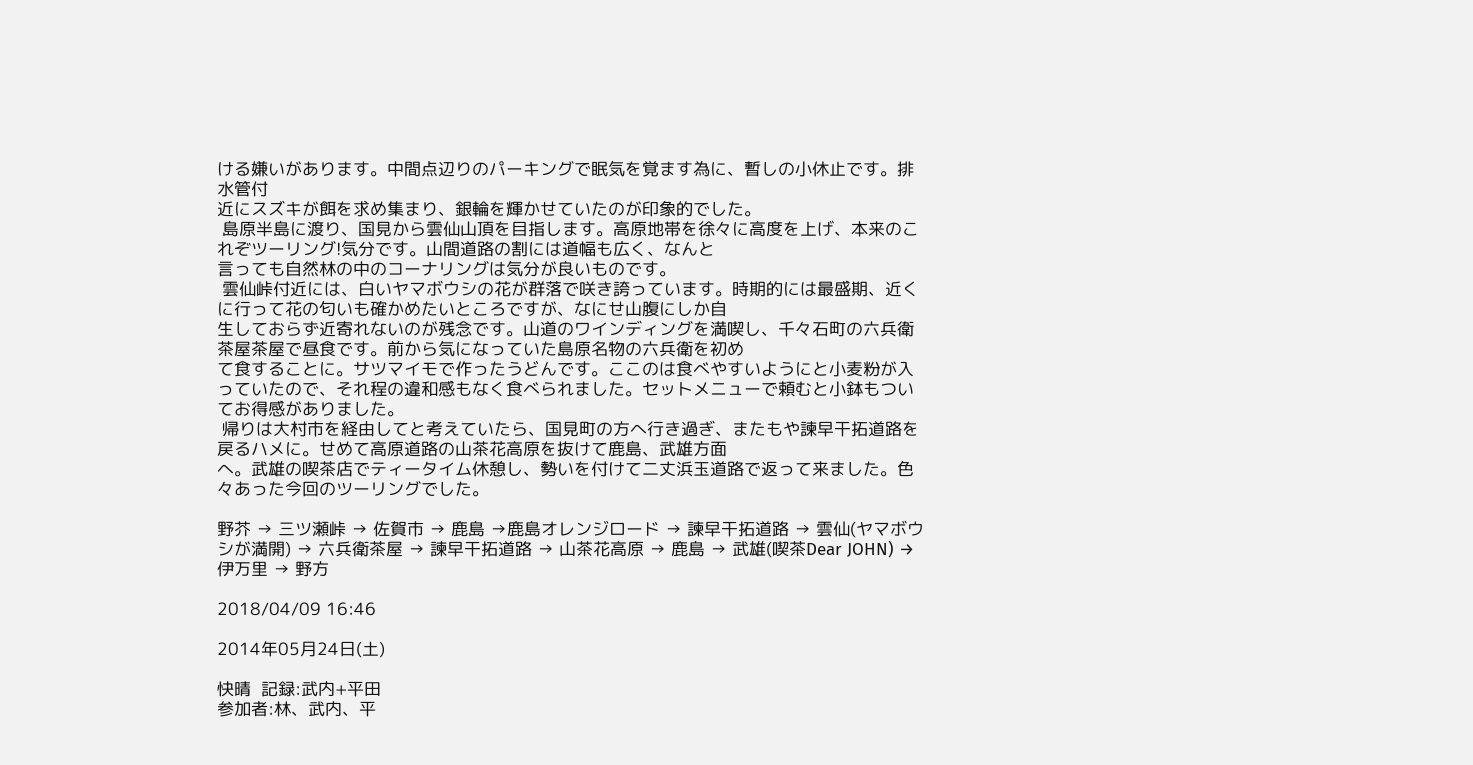ける嫌いがあります。中間点辺りのパーキングで眠気を覚ます為に、暫しの小休止です。排水管付
近にスズキが餌を求め集まり、銀輪を輝かせていたのが印象的でした。
 島原半島に渡り、国見から雲仙山頂を目指します。高原地帯を徐々に高度を上げ、本来のこれぞツーリング!気分です。山間道路の割には道幅も広く、なんと
言っても自然林の中のコーナリングは気分が良いものです。
 雲仙峠付近には、白いヤマボウシの花が群落で咲き誇っています。時期的には最盛期、近くに行って花の匂いも確かめたいところですが、なにせ山腹にしか自
生しておらず近寄れないのが残念です。山道のワインディングを満喫し、千々石町の六兵衛茶屋茶屋で昼食です。前から気になっていた島原名物の六兵衛を初め
て食することに。サツマイモで作ったうどんです。ここのは食べやすいようにと小麦粉が入っていたので、それ程の違和感もなく食べられました。セットメニューで頼むと小鉢もついてお得感がありました。
 帰りは大村市を経由してと考えていたら、国見町の方へ行き過ぎ、またもや諫早干拓道路を戻るハメに。せめて高原道路の山茶花高原を抜けて鹿島、武雄方面
へ。武雄の喫茶店でティータイム休憩し、勢いを付けて二丈浜玉道路で返って来ました。色々あった今回のツーリングでした。

野芥 → 三ツ瀬峠 → 佐賀市 → 鹿島 →鹿島オレンジロード → 諫早干拓道路 → 雲仙(ヤマボウシが満開) → 六兵衛茶屋 → 諫早干拓道路 → 山茶花高原 → 鹿島 → 武雄(喫茶Dear JOHN) → 伊万里 → 野方

2018/04/09 16:46

2014年05月24日(土)

快晴  記録:武内+平田
参加者:林、武内、平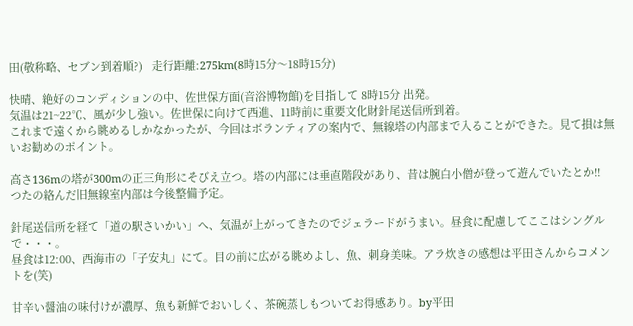田(敬称略、セブン到着順?)   走行距離:275km(8時15分〜18時15分)

快晴、絶好のコンディションの中、佐世保方面(音浴博物館)を目指して 8時15分 出発。
気温は21~22℃、風が少し強い。佐世保に向けて西進、11時前に重要文化財針尾送信所到着。
これまで遠くから眺めるしかなかったが、今回はボランティアの案内で、無線塔の内部まで入ることができた。見て損は無いお勧めのポイント。

高さ136mの塔が300mの正三角形にそびえ立つ。塔の内部には垂直階段があり、昔は腕白小僧が登って遊んでいたとか!!
つたの絡んだ旧無線室内部は今後整備予定。

針尾送信所を経て「道の駅さいかい」へ、気温が上がってきたのでジェラードがうまい。昼食に配慮してここはシングルで・・・。
昼食は12:00、西海市の「子安丸」にて。目の前に広がる眺めよし、魚、刺身美味。アラ炊きの感想は平田さんからコメントを(笑)

甘辛い醤油の味付けが濃厚、魚も新鮮でおいしく、茶碗蒸しもついてお得感あり。by平田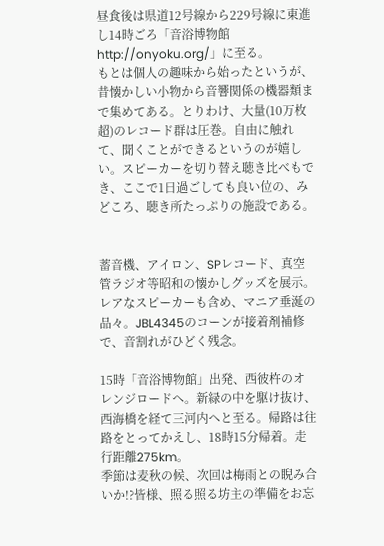昼食後は県道12号線から229号線に東進し14時ごろ「音浴博物館http://onyoku.org/」に至る。
もとは個人の趣味から始ったというが、昔懐かしい小物から音響関係の機器類まで集めてある。とりわけ、大量(10万枚超)のレコード群は圧巻。自由に触れて、聞くことができるというのが嬉しい。スピーカーを切り替え聴き比べもでき、ここで1日過ごしても良い位の、みどころ、聴き所たっぷりの施設である。


蓄音機、アイロン、SPレコード、真空管ラジオ等昭和の懐かしグッズを展示。レアなスピーカーも含め、マニア垂涎の品々。JBL4345のコーンが接着剤補修で、音割れがひどく残念。

15時「音浴博物館」出発、西彼杵のオレンジロードへ。新緑の中を駆け抜け、西海橋を経て三河内へと至る。帰路は往路をとってかえし、18時15分帰着。走行距離275km。
季節は麦秋の候、次回は梅雨との睨み合いか!?皆様、照る照る坊主の準備をお忘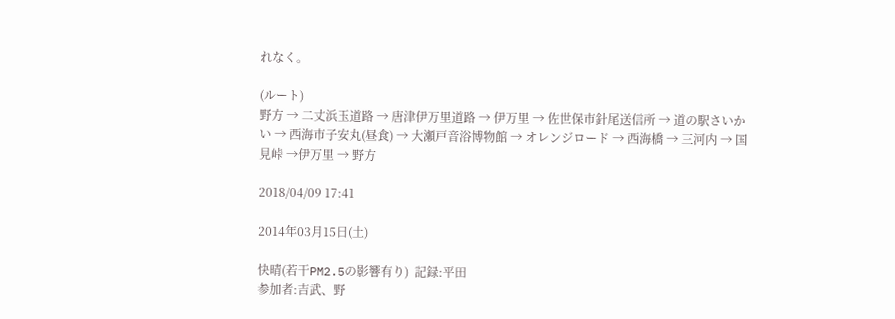れなく。

(ルート)
野方 → 二丈浜玉道路 → 唐津伊万里道路 → 伊万里 → 佐世保市針尾送信所 → 道の駅さいかい → 西海市子安丸(昼食) → 大瀬戸音浴博物館 → オレンジロード → 西海橋 → 三河内 → 国見峠 →伊万里 → 野方

2018/04/09 17:41

2014年03月15日(土)

快晴(若干PM2.5の影響有り)  記録:平田
参加者:吉武、野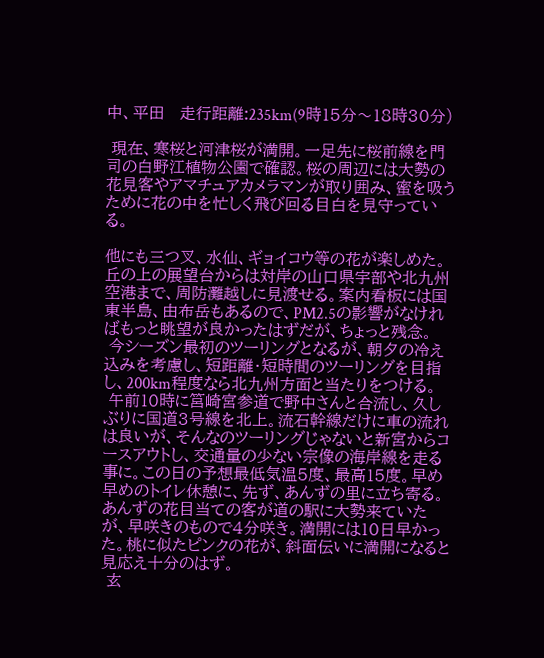中、平田   走行距離:235km(9時15分〜18時30分)

 現在、寒桜と河津桜が満開。一足先に桜前線を門司の白野江植物公園で確認。桜の周辺には大勢の花見客やアマチュアカメラマンが取り囲み、蜜を吸うために花の中を忙しく飛び回る目白を見守っている。

他にも三つ叉、水仙、ギョイコウ等の花が楽しめた。丘の上の展望台からは対岸の山口県宇部や北九州空港まで、周防灘越しに見渡せる。案内看板には国東半島、由布岳もあるので、PM2.5の影響がなければもっと眺望が良かったはずだが、ちょっと残念。
 今シーズン最初のツーリングとなるが、朝夕の冷え込みを考慮し、短距離・短時間のツーリングを目指し、200km程度なら北九州方面と当たりをつける。
 午前10時に筥崎宮参道で野中さんと合流し、久しぶりに国道3号線を北上。流石幹線だけに車の流れは良いが、そんなのツーリングじゃないと新宮からコースアウトし、交通量の少ない宗像の海岸線を走る事に。この日の予想最低気温5度、最高15度。早め早めのトイレ休憩に、先ず、あんずの里に立ち寄る。あんずの花目当ての客が道の駅に大勢来ていたが、早咲きのもので4分咲き。満開には10日早かった。桃に似たピンクの花が、斜面伝いに満開になると見応え十分のはず。
 玄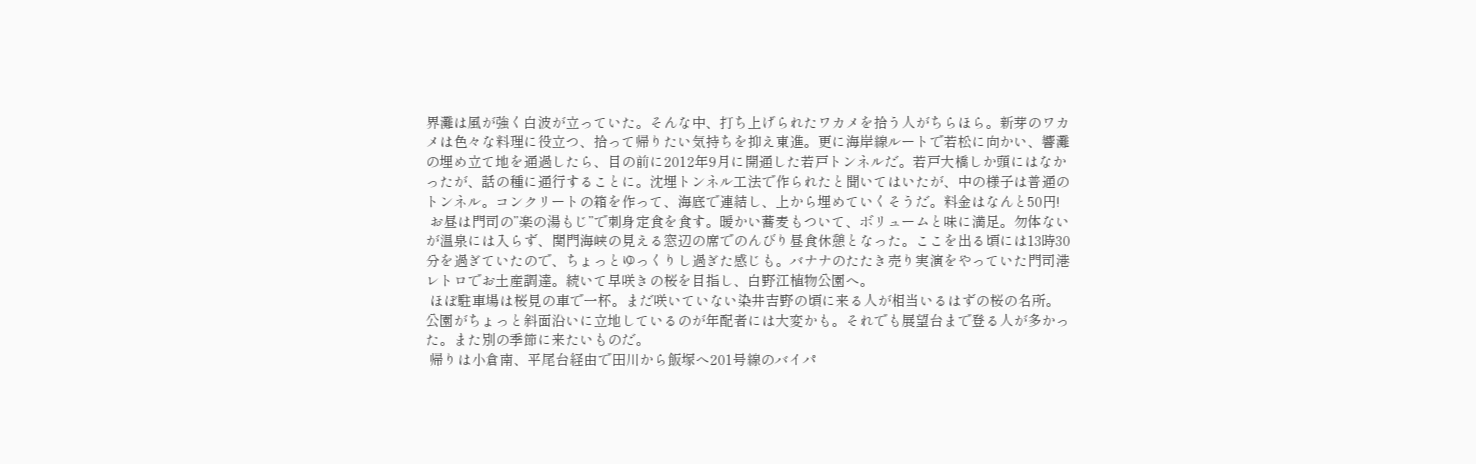界灘は風が強く白波が立っていた。そんな中、打ち上げられたワカメを拾う人がちらほら。新芽のワカメは色々な料理に役立つ、拾って帰りたい気持ちを抑え東進。更に海岸線ルートで若松に向かい、響灘の埋め立て地を通過したら、目の前に2012年9月に開通した若戸トンネルだ。若戸大橋しか頭にはなかったが、話の種に通行することに。沈埋トンネル工法で作られたと聞いてはいたが、中の様子は普通のトンネル。コンクリートの箱を作って、海底で連結し、上から埋めていくそうだ。料金はなんと50円!
 お昼は門司の”楽の湯もじ”で刺身定食を食す。暖かい蕎麦もついて、ボリュームと味に満足。勿体ないが温泉には入らず、関門海峡の見える窓辺の席でのんびり昼食休憩となった。ここを出る頃には13時30分を過ぎていたので、ちょっとゆっくりし過ぎた感じも。バナナのたたき売り実演をやっていた門司港レトロでお土産調達。続いて早咲きの桜を目指し、白野江植物公園へ。
 ほぼ駐車場は桜見の車で一杯。まだ咲いていない染井吉野の頃に来る人が相当いるはずの桜の名所。公園がちょっと斜面沿いに立地しているのが年配者には大変かも。それでも展望台まで登る人が多かった。また別の季節に来たいものだ。
 帰りは小倉南、平尾台経由で田川から飯塚へ201号線のバイパ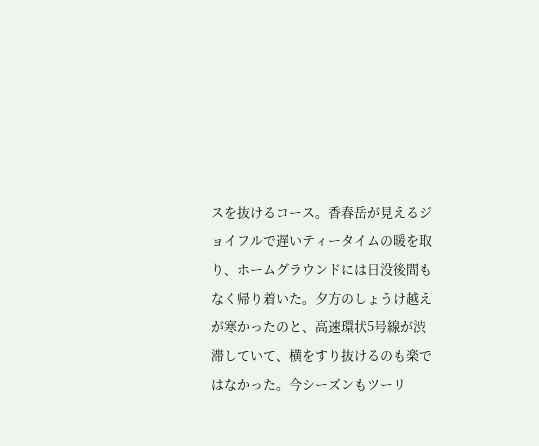スを抜けるコース。香春岳が見えるジョイフルで遅いティータイムの暖を取り、ホームグラウンドには日没後間もなく帰り着いた。夕方のしょうけ越えが寒かったのと、高速環状5号線が渋滞していて、横をすり抜けるのも楽ではなかった。今シーズンもツーリ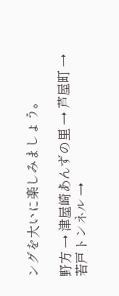ングを大いに楽しみましょう。

野方 → 津屋崎あんずの里 → 芦屋町 → 若戸トンネル →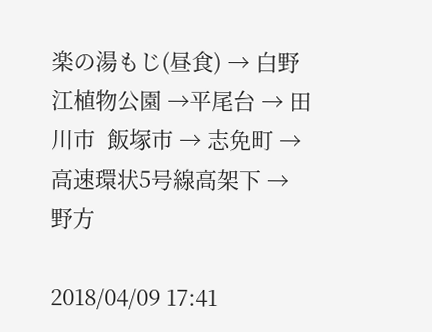楽の湯もじ(昼食) → 白野江植物公園 →平尾台 → 田川市  飯塚市 → 志免町 → 高速環状5号線高架下 →  野方

2018/04/09 17:41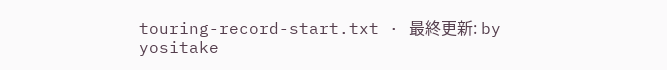touring-record-start.txt · 最終更新: by yositake